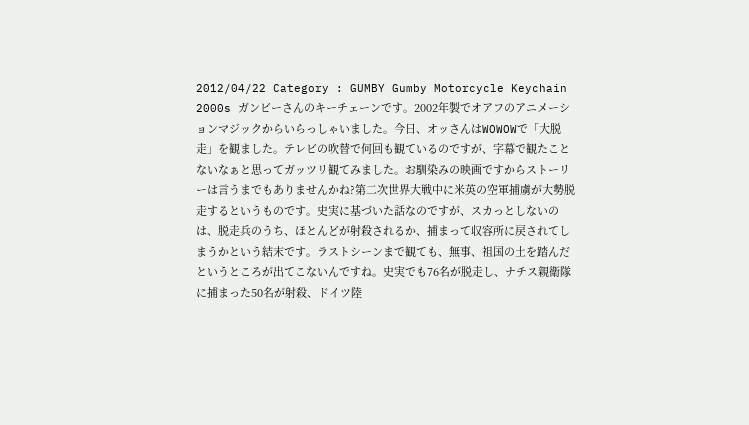2012/04/22 Category : GUMBY Gumby Motorcycle Keychain 2000s ガンビーさんのキーチェーンです。2002年製でオアフのアニメーションマジックからいらっしゃいました。今日、オッさんはWOWOWで「大脱走」を観ました。テレビの吹替で何回も観ているのですが、字幕で観たことないなぁと思ってガッツリ観てみました。お馴染みの映画ですからストーリーは言うまでもありませんかね?第二次世界大戦中に米英の空軍捕虜が大勢脱走するというものです。史実に基づいた話なのですが、スカっとしないのは、脱走兵のうち、ほとんどが射殺されるか、捕まって収容所に戻されてしまうかという結末です。ラストシーンまで観ても、無事、祖国の土を踏んだというところが出てこないんですね。史実でも76名が脱走し、ナチス親衛隊に捕まった50名が射殺、ドイツ陸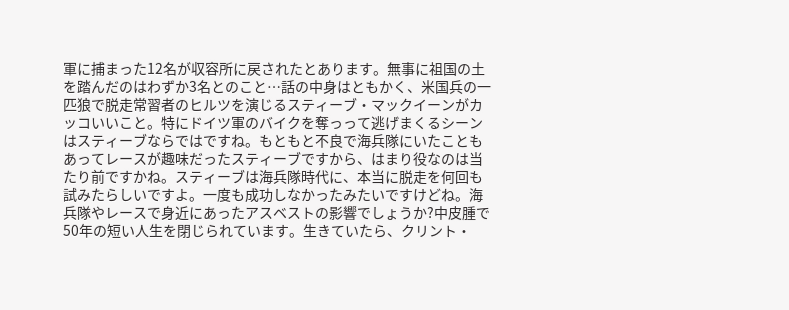軍に捕まった12名が収容所に戻されたとあります。無事に祖国の土を踏んだのはわずか3名とのこと…話の中身はともかく、米国兵の一匹狼で脱走常習者のヒルツを演じるスティーブ・マックイーンがカッコいいこと。特にドイツ軍のバイクを奪っって逃げまくるシーンはスティーブならではですね。もともと不良で海兵隊にいたこともあってレースが趣味だったスティーブですから、はまり役なのは当たり前ですかね。スティーブは海兵隊時代に、本当に脱走を何回も試みたらしいですよ。一度も成功しなかったみたいですけどね。海兵隊やレースで身近にあったアスベストの影響でしょうか?中皮腫で50年の短い人生を閉じられています。生きていたら、クリント・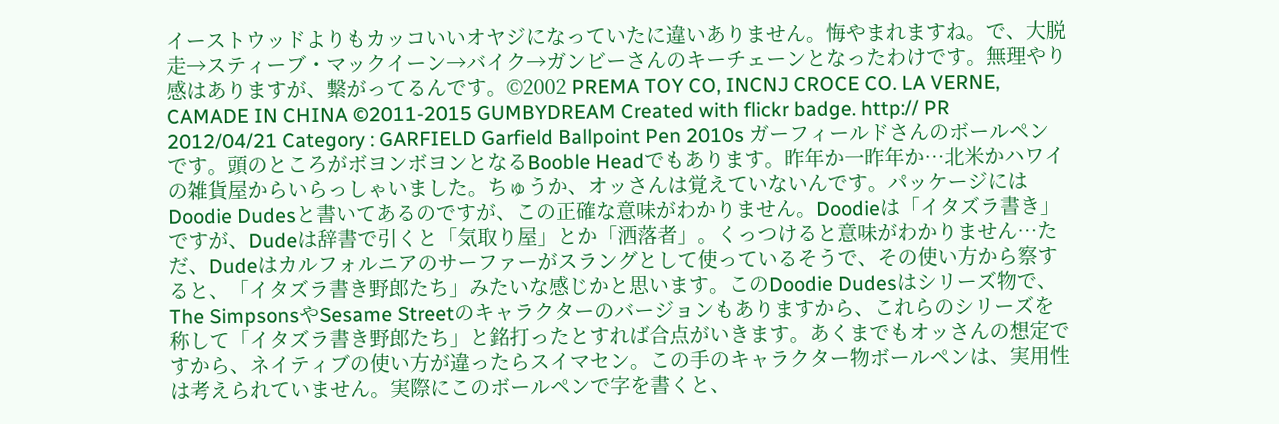イーストウッドよりもカッコいいオヤジになっていたに違いありません。悔やまれますね。で、大脱走→スティーブ・マックイーン→バイク→ガンビーさんのキーチェーンとなったわけです。無理やり感はありますが、繋がってるんです。©2002 PREMA TOY CO, INCNJ CROCE CO. LA VERNE, CAMADE IN CHINA ©2011-2015 GUMBYDREAM Created with flickr badge. http:// PR
2012/04/21 Category : GARFIELD Garfield Ballpoint Pen 2010s ガーフィールドさんのボールペンです。頭のところがボヨンボヨンとなるBooble Headでもあります。昨年か一昨年か…北米かハワイの雑貨屋からいらっしゃいました。ちゅうか、オッさんは覚えていないんです。パッケージにはDoodie Dudesと書いてあるのですが、この正確な意味がわかりません。Doodieは「イタズラ書き」ですが、Dudeは辞書で引くと「気取り屋」とか「洒落者」。くっつけると意味がわかりません…ただ、Dudeはカルフォルニアのサーファーがスラングとして使っているそうで、その使い方から察すると、「イタズラ書き野郎たち」みたいな感じかと思います。このDoodie Dudesはシリーズ物で、The SimpsonsやSesame Streetのキャラクターのバージョンもありますから、これらのシリーズを称して「イタズラ書き野郎たち」と銘打ったとすれば合点がいきます。あくまでもオッさんの想定ですから、ネイティブの使い方が違ったらスイマセン。この手のキャラクター物ボールペンは、実用性は考えられていません。実際にこのボールペンで字を書くと、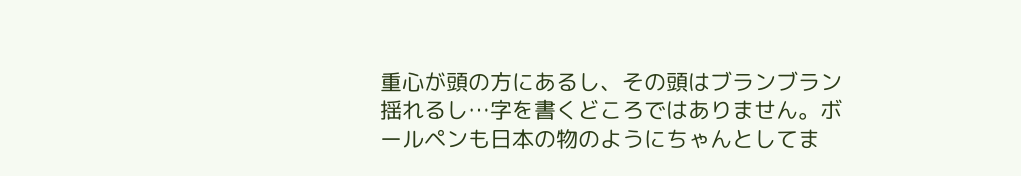重心が頭の方にあるし、その頭はブランブラン揺れるし…字を書くどころではありません。ボールペンも日本の物のようにちゃんとしてま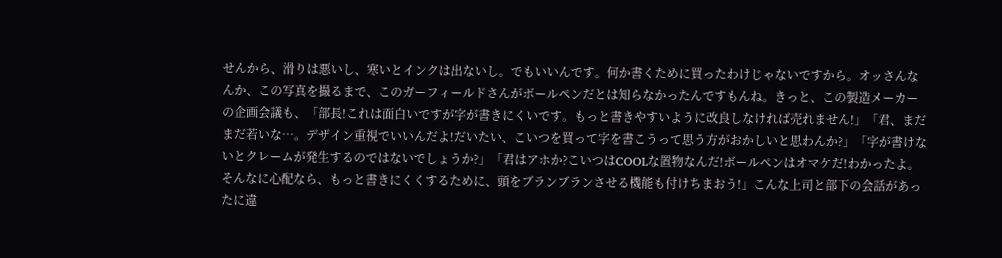せんから、滑りは悪いし、寒いとインクは出ないし。でもいいんです。何か書くために買ったわけじゃないですから。オッさんなんか、この写真を撮るまで、このガーフィールドさんがボールペンだとは知らなかったんですもんね。きっと、この製造メーカーの企画会議も、「部長!これは面白いですが字が書きにくいです。もっと書きやすいように改良しなければ売れません!」「君、まだまだ若いな…。デザイン重視でいいんだよ!だいたい、こいつを買って字を書こうって思う方がおかしいと思わんか?」「字が書けないとクレームが発生するのではないでしょうか?」「君はアホか?こいつはCOOLな置物なんだ!ボールペンはオマケだ!わかったよ。そんなに心配なら、もっと書きにくくするために、頭をブランブランさせる機能も付けちまおう!」こんな上司と部下の会話があったに違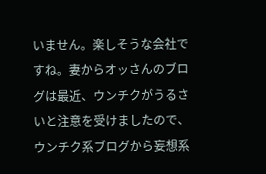いません。楽しそうな会社ですね。妻からオッさんのブログは最近、ウンチクがうるさいと注意を受けましたので、ウンチク系ブログから妄想系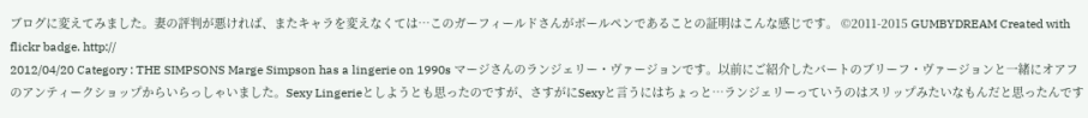ブログに変えてみました。妻の評判が悪ければ、またキャラを変えなくては…このガーフィールドさんがボールペンであることの証明はこんな感じです。 ©2011-2015 GUMBYDREAM Created with flickr badge. http://
2012/04/20 Category : THE SIMPSONS Marge Simpson has a lingerie on 1990s マージさんのランジェリー・ヴァージョンです。以前にご紹介したバートのブリーフ・ヴァージョンと一緒にオアフのアンティークショップからいらっしゃいました。Sexy Lingerieとしようとも思ったのですが、さすがにSexyと言うにはちょっと…ランジェリーっていうのはスリップみたいなもんだと思ったんです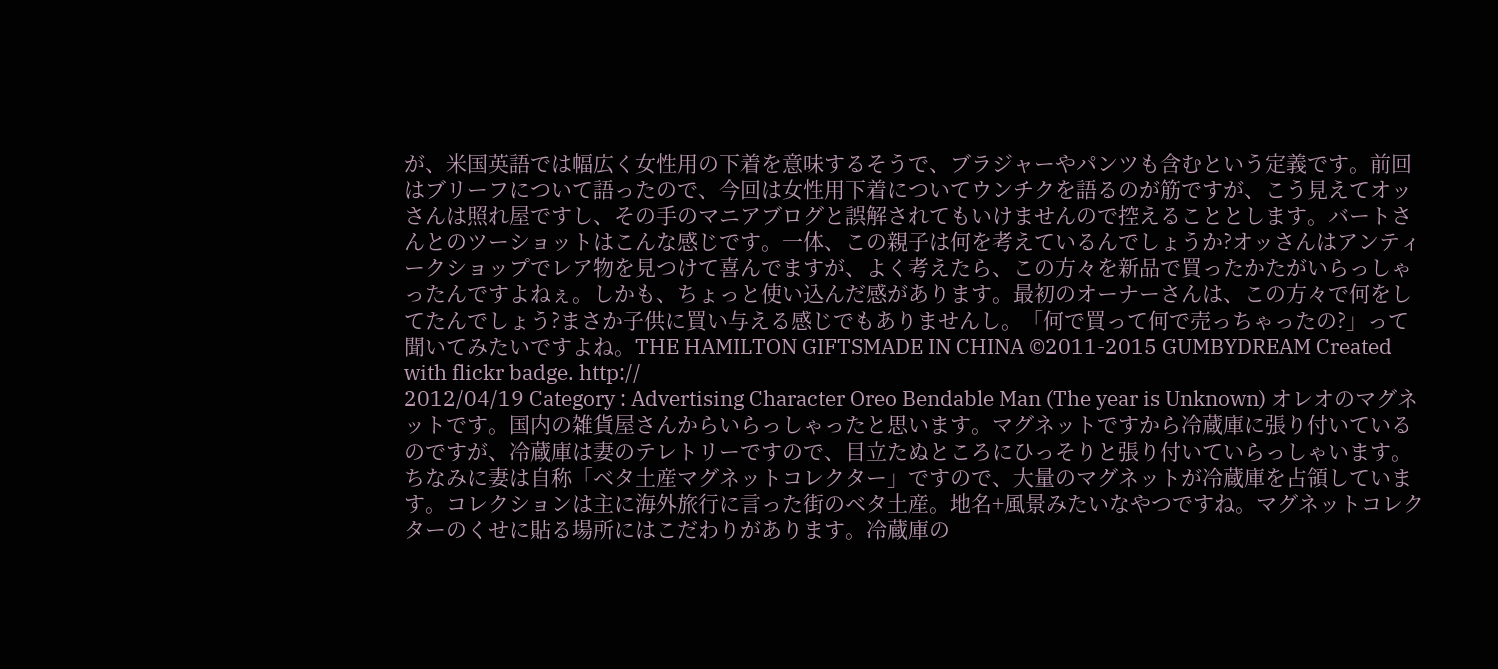が、米国英語では幅広く女性用の下着を意味するそうで、ブラジャーやパンツも含むという定義です。前回はブリーフについて語ったので、今回は女性用下着についてウンチクを語るのが筋ですが、こう見えてオッさんは照れ屋ですし、その手のマニアブログと誤解されてもいけませんので控えることとします。バートさんとのツーショットはこんな感じです。一体、この親子は何を考えているんでしょうか?オッさんはアンティークショップでレア物を見つけて喜んでますが、よく考えたら、この方々を新品で買ったかたがいらっしゃったんですよねぇ。しかも、ちょっと使い込んだ感があります。最初のオーナーさんは、この方々で何をしてたんでしょう?まさか子供に買い与える感じでもありませんし。「何で買って何で売っちゃったの?」って聞いてみたいですよね。THE HAMILTON GIFTSMADE IN CHINA ©2011-2015 GUMBYDREAM Created with flickr badge. http://
2012/04/19 Category : Advertising Character Oreo Bendable Man (The year is Unknown) オレオのマグネットです。国内の雑貨屋さんからいらっしゃったと思います。マグネットですから冷蔵庫に張り付いているのですが、冷蔵庫は妻のテレトリーですので、目立たぬところにひっそりと張り付いていらっしゃいます。ちなみに妻は自称「ベタ土産マグネットコレクター」ですので、大量のマグネットが冷蔵庫を占領しています。コレクションは主に海外旅行に言った街のベタ土産。地名+風景みたいなやつですね。マグネットコレクターのくせに貼る場所にはこだわりがあります。冷蔵庫の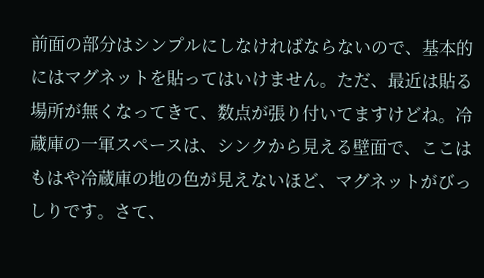前面の部分はシンプルにしなければならないので、基本的にはマグネットを貼ってはいけません。ただ、最近は貼る場所が無くなってきて、数点が張り付いてますけどね。冷蔵庫の一軍スペースは、シンクから見える壁面で、ここはもはや冷蔵庫の地の色が見えないほど、マグネットがびっしりです。さて、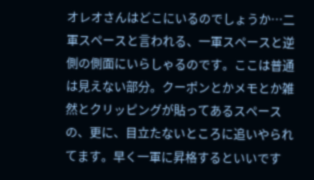オレオさんはどこにいるのでしょうか…二軍スペースと言われる、一軍スペースと逆側の側面にいらしゃるのです。ここは普通は見えない部分。クーポンとかメモとか雑然とクリッピングが貼ってあるスペースの、更に、目立たないところに追いやられてます。早く一軍に昇格するといいです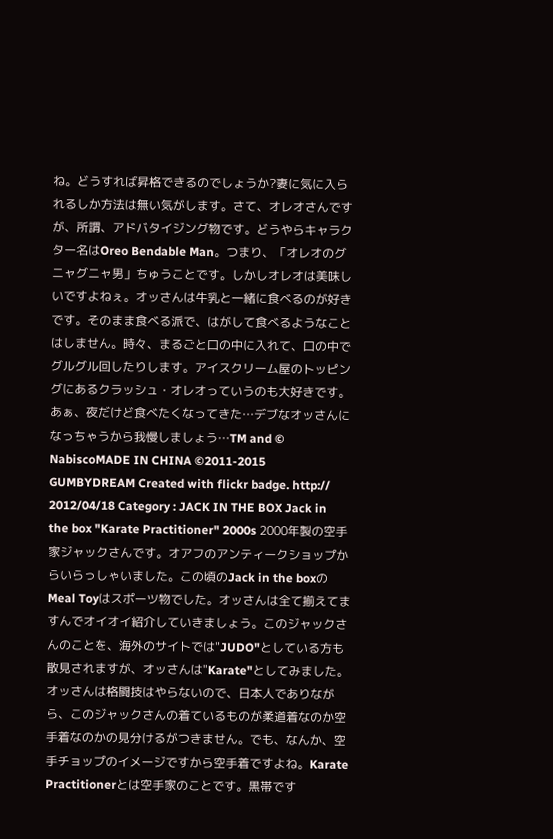ね。どうすれば昇格できるのでしょうか?妻に気に入られるしか方法は無い気がします。さて、オレオさんですが、所謂、アドバタイジング物です。どうやらキャラクター名はOreo Bendable Man。つまり、「オレオのグニャグニャ男」ちゅうことです。しかしオレオは美味しいですよねぇ。オッさんは牛乳と一緒に食べるのが好きです。そのまま食べる派で、はがして食べるようなことはしません。時々、まるごと口の中に入れて、口の中でグルグル回したりします。アイスクリーム屋のトッピングにあるクラッシュ・オレオっていうのも大好きです。あぁ、夜だけど食べたくなってきた…デブなオッさんになっちゃうから我慢しましょう…TM and © NabiscoMADE IN CHINA ©2011-2015 GUMBYDREAM Created with flickr badge. http://
2012/04/18 Category : JACK IN THE BOX Jack in the box "Karate Practitioner" 2000s 2000年製の空手家ジャックさんです。オアフのアンティークショップからいらっしゃいました。この頃のJack in the boxのMeal Toyはスポーツ物でした。オッさんは全て揃えてますんでオイオイ紹介していきましょう。このジャックさんのことを、海外のサイトでは"JUDO"としている方も散見されますが、オッさんは"Karate"としてみました。オッさんは格闘技はやらないので、日本人でありながら、このジャックさんの着ているものが柔道着なのか空手着なのかの見分けるがつきません。でも、なんか、空手チョップのイメージですから空手着ですよね。Karate Practitionerとは空手家のことです。黒帯です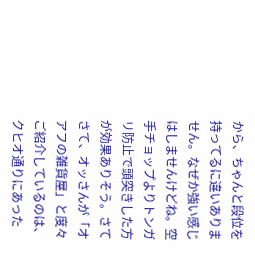から、ちゃんと段位を持ってるに違いありません。なぜか強い感じはしませんけどね。空手チョップよりトンガリ防止で頭突きした方が効果ありそう。さてさて、オッさんが「オアフの雑貨屋」と度々ご紹介しているのは、クヒオ通りにあった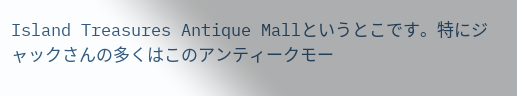Island Treasures Antique Mallというとこです。特にジャックさんの多くはこのアンティークモー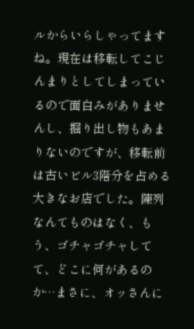ルからいらしゃってますね。現在は移転してこじんまりとしてしまっているので面白みがありませんし、掘り出し物もあまりないのですが、移転前は古いビル3階分を占める大きなお店でした。陳列なんてものはなく、もう、ゴチャゴチャしてて、どこに何があるのか…まさに、オッさんに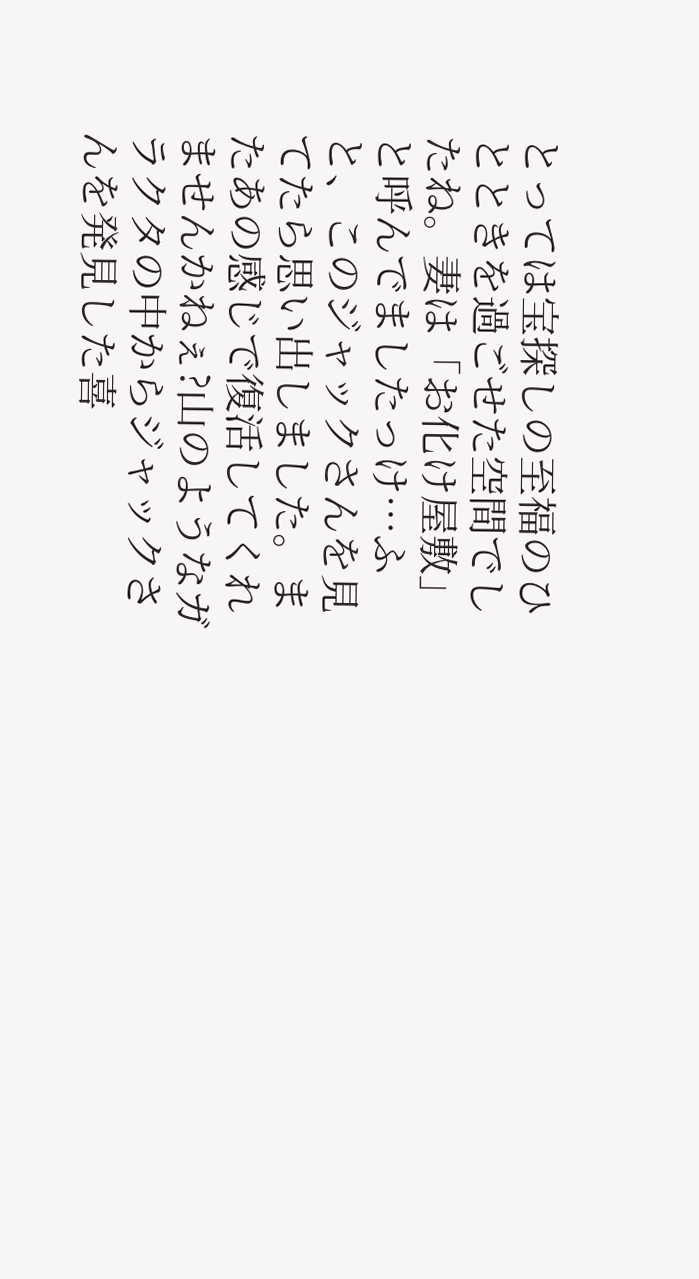とっては宝探しの至福のひとときを過ごせた空間でしたね。妻は「お化け屋敷」と呼んでましたっけ…ふと、このジャックさんを見てたら思い出しました。またあの感じで復活してくれませんかねぇ?山のようなガラクタの中からジャックさんを発見した喜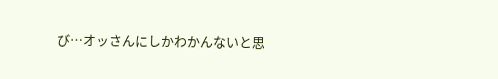び…オッさんにしかわかんないと思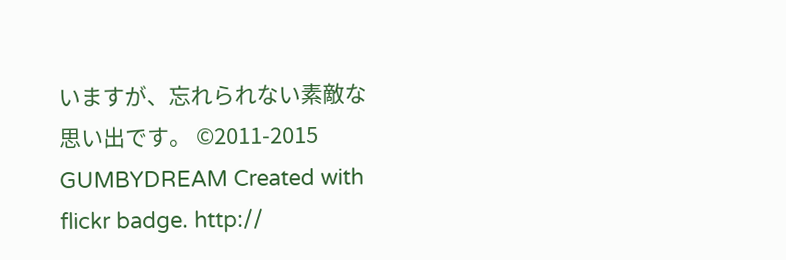いますが、忘れられない素敵な思い出です。 ©2011-2015 GUMBYDREAM Created with flickr badge. http://